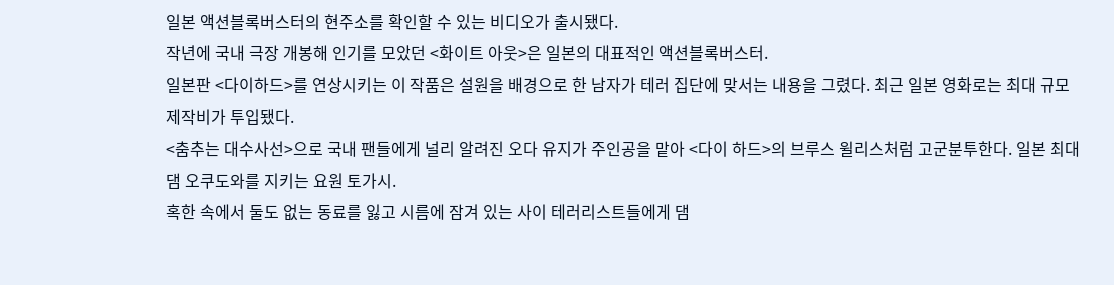일본 액션블록버스터의 현주소를 확인할 수 있는 비디오가 출시됐다.
작년에 국내 극장 개봉해 인기를 모았던 <화이트 아웃>은 일본의 대표적인 액션블록버스터.
일본판 <다이하드>를 연상시키는 이 작품은 설원을 배경으로 한 남자가 테러 집단에 맞서는 내용을 그렸다. 최근 일본 영화로는 최대 규모 제작비가 투입됐다.
<춤추는 대수사선>으로 국내 팬들에게 널리 알려진 오다 유지가 주인공을 맡아 <다이 하드>의 브루스 윌리스처럼 고군분투한다. 일본 최대 댐 오쿠도와를 지키는 요원 토가시.
혹한 속에서 둘도 없는 동료를 잃고 시름에 잠겨 있는 사이 테러리스트들에게 댐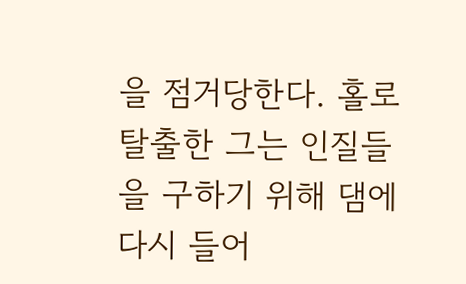을 점거당한다. 홀로 탈출한 그는 인질들을 구하기 위해 댐에 다시 들어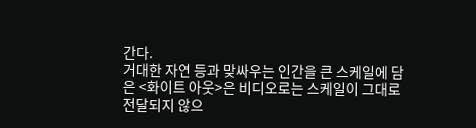간다.
거대한 자연 등과 맞싸우는 인간을 큰 스케일에 담은 <화이트 아웃>은 비디오로는 스케일이 그대로 전달되지 않으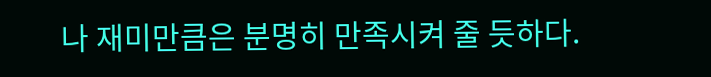나 재미만큼은 분명히 만족시켜 줄 듯하다.